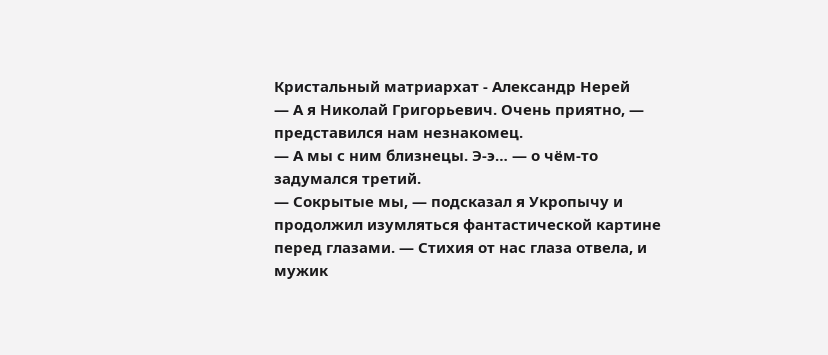Кристальный матриархат - Александр Нерей
— А я Николай Григорьевич. Очень приятно, — представился нам незнакомец.
— А мы с ним близнецы. Э-э… — о чём-то задумался третий.
— Сокрытые мы, — подсказал я Укропычу и продолжил изумляться фантастической картине перед глазами. — Стихия от нас глаза отвела, и мужик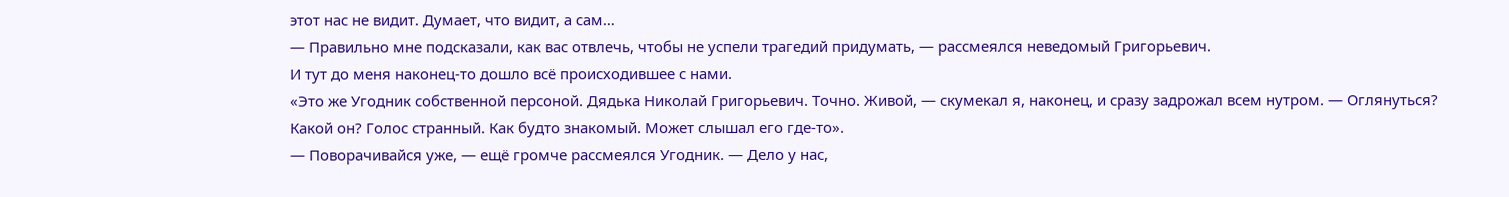этот нас не видит. Думает, что видит, а сам…
— Правильно мне подсказали, как вас отвлечь, чтобы не успели трагедий придумать, — рассмеялся неведомый Григорьевич.
И тут до меня наконец-то дошло всё происходившее с нами.
«Это же Угодник собственной персоной. Дядька Николай Григорьевич. Точно. Живой, — скумекал я, наконец, и сразу задрожал всем нутром. — Оглянуться? Какой он? Голос странный. Как будто знакомый. Может слышал его где-то».
— Поворачивайся уже, — ещё громче рассмеялся Угодник. — Дело у нас,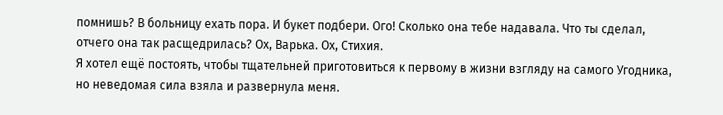помнишь? В больницу ехать пора. И букет подбери. Ого! Сколько она тебе надавала. Что ты сделал, отчего она так расщедрилась? Ох, Варька. Ох, Стихия.
Я хотел ещё постоять, чтобы тщательней приготовиться к первому в жизни взгляду на самого Угодника, но неведомая сила взяла и развернула меня.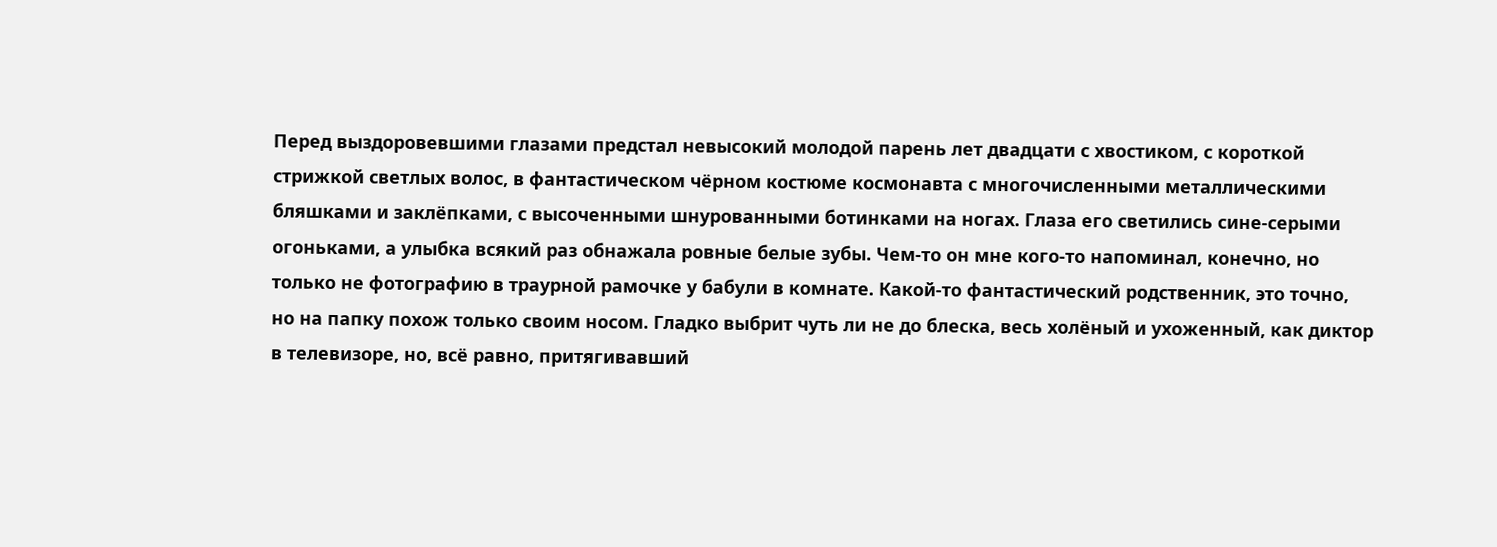Перед выздоровевшими глазами предстал невысокий молодой парень лет двадцати с хвостиком, с короткой стрижкой светлых волос, в фантастическом чёрном костюме космонавта с многочисленными металлическими бляшками и заклёпками, с высоченными шнурованными ботинками на ногах. Глаза его светились сине-серыми огоньками, а улыбка всякий раз обнажала ровные белые зубы. Чем-то он мне кого-то напоминал, конечно, но только не фотографию в траурной рамочке у бабули в комнате. Какой-то фантастический родственник, это точно, но на папку похож только своим носом. Гладко выбрит чуть ли не до блеска, весь холёный и ухоженный, как диктор в телевизоре, но, всё равно, притягивавший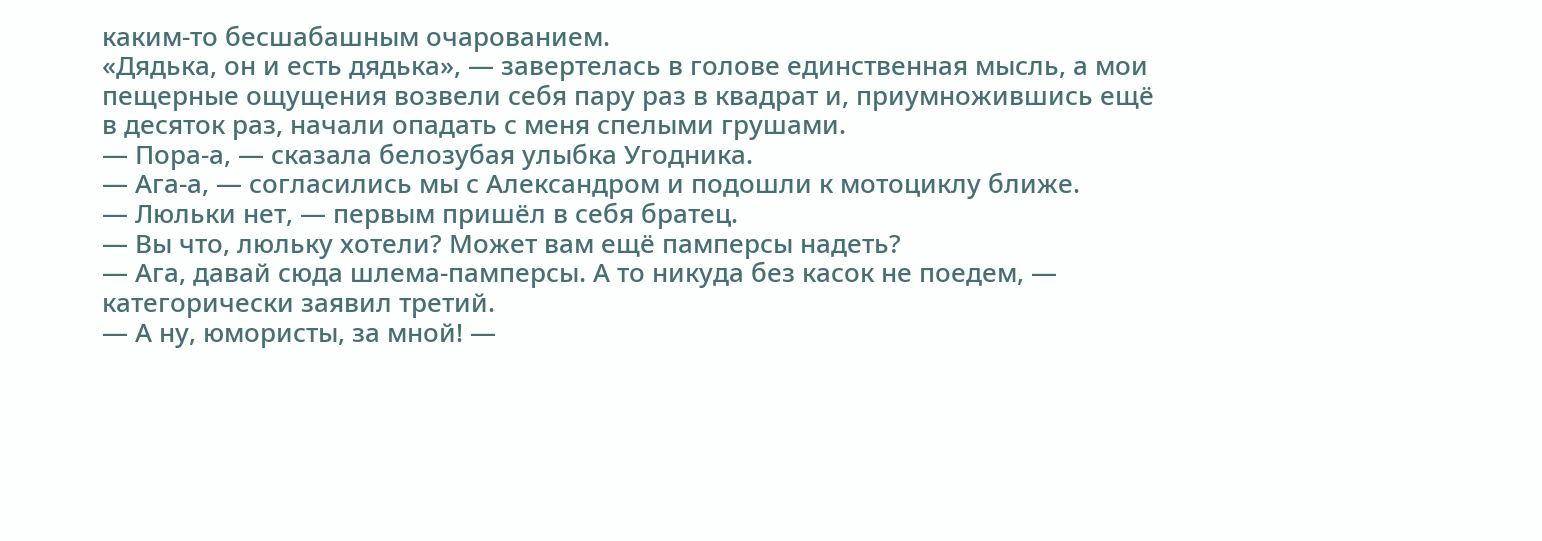каким-то бесшабашным очарованием.
«Дядька, он и есть дядька», — завертелась в голове единственная мысль, а мои пещерные ощущения возвели себя пару раз в квадрат и, приумножившись ещё в десяток раз, начали опадать с меня спелыми грушами.
— Пора-а, — сказала белозубая улыбка Угодника.
— Ага-а, — согласились мы с Александром и подошли к мотоциклу ближе.
— Люльки нет, — первым пришёл в себя братец.
— Вы что, люльку хотели? Может вам ещё памперсы надеть?
— Ага, давай сюда шлема-памперсы. А то никуда без касок не поедем, — категорически заявил третий.
— А ну, юмористы, за мной! —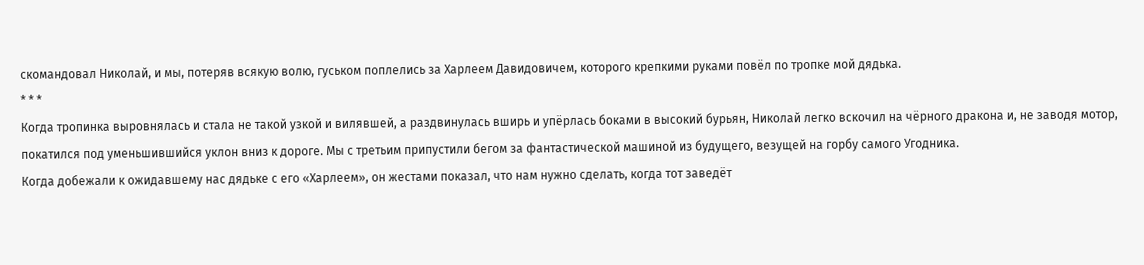скомандовал Николай, и мы, потеряв всякую волю, гуськом поплелись за Харлеем Давидовичем, которого крепкими руками повёл по тропке мой дядька.
* * *
Когда тропинка выровнялась и стала не такой узкой и вилявшей, а раздвинулась вширь и упёрлась боками в высокий бурьян, Николай легко вскочил на чёрного дракона и, не заводя мотор, покатился под уменьшившийся уклон вниз к дороге. Мы с третьим припустили бегом за фантастической машиной из будущего, везущей на горбу самого Угодника.
Когда добежали к ожидавшему нас дядьке с его «Харлеем», он жестами показал, что нам нужно сделать, когда тот заведёт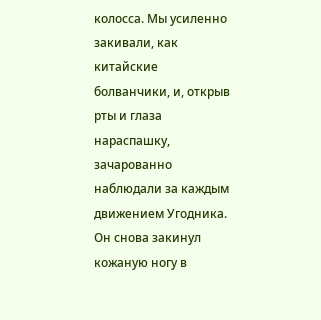колосса. Мы усиленно закивали, как китайские болванчики, и, открыв рты и глаза нараспашку, зачарованно наблюдали за каждым движением Угодника.
Он снова закинул кожаную ногу в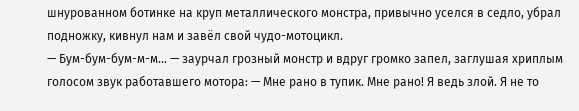шнурованном ботинке на круп металлического монстра, привычно уселся в седло, убрал подножку, кивнул нам и завёл свой чудо-мотоцикл.
— Бум-бум-бум-м-м… — заурчал грозный монстр и вдруг громко запел, заглушая хриплым голосом звук работавшего мотора: — Мне рано в тупик. Мне рано! Я ведь злой. Я не то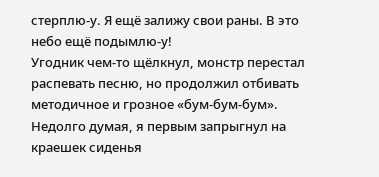стерплю-у. Я ещё залижу свои раны. В это небо ещё подымлю-у!
Угодник чем-то щёлкнул, монстр перестал распевать песню, но продолжил отбивать методичное и грозное «бум-бум-бум». Недолго думая, я первым запрыгнул на краешек сиденья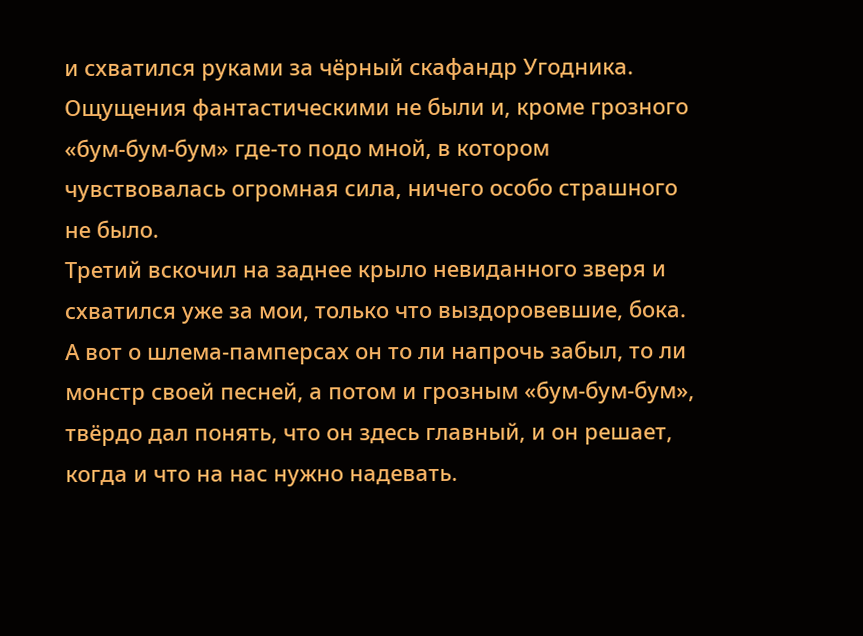и схватился руками за чёрный скафандр Угодника. Ощущения фантастическими не были и, кроме грозного «бум-бум-бум» где-то подо мной, в котором чувствовалась огромная сила, ничего особо страшного не было.
Третий вскочил на заднее крыло невиданного зверя и схватился уже за мои, только что выздоровевшие, бока. А вот о шлема-памперсах он то ли напрочь забыл, то ли монстр своей песней, а потом и грозным «бум-бум-бум», твёрдо дал понять, что он здесь главный, и он решает, когда и что на нас нужно надевать.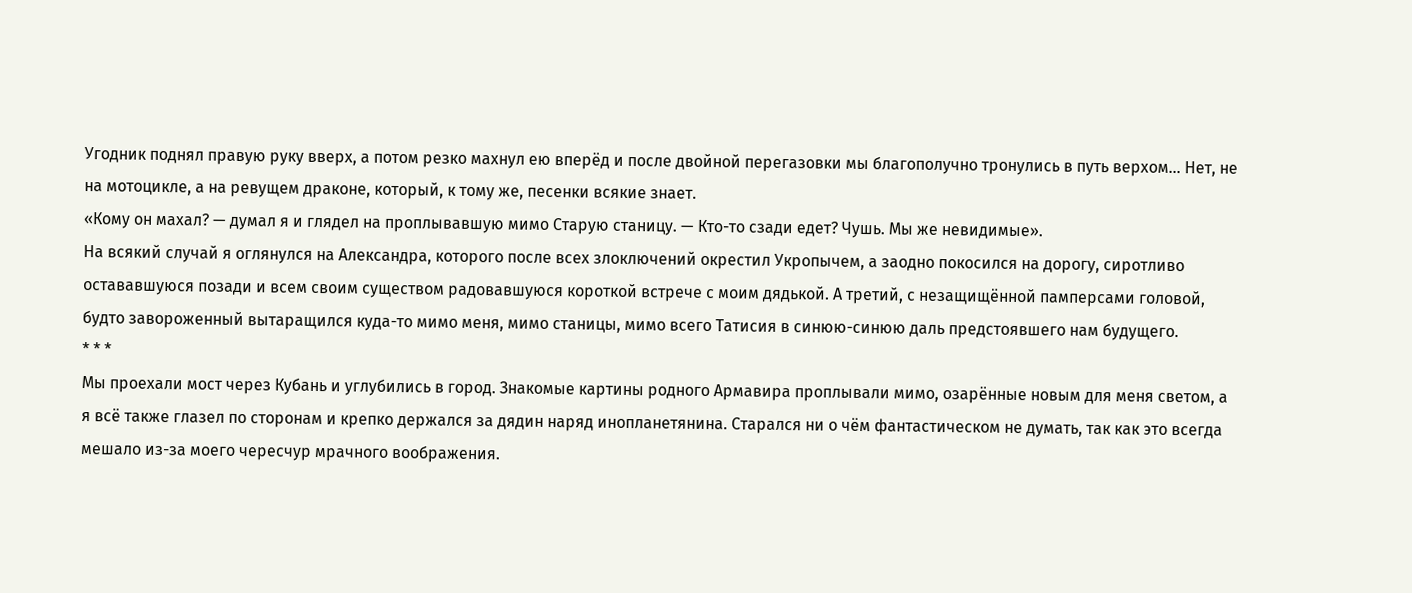Угодник поднял правую руку вверх, а потом резко махнул ею вперёд и после двойной перегазовки мы благополучно тронулись в путь верхом… Нет, не на мотоцикле, а на ревущем драконе, который, к тому же, песенки всякие знает.
«Кому он махал? — думал я и глядел на проплывавшую мимо Старую станицу. — Кто-то сзади едет? Чушь. Мы же невидимые».
На всякий случай я оглянулся на Александра, которого после всех злоключений окрестил Укропычем, а заодно покосился на дорогу, сиротливо остававшуюся позади и всем своим существом радовавшуюся короткой встрече с моим дядькой. А третий, с незащищённой памперсами головой, будто завороженный вытаращился куда-то мимо меня, мимо станицы, мимо всего Татисия в синюю-синюю даль предстоявшего нам будущего.
* * *
Мы проехали мост через Кубань и углубились в город. Знакомые картины родного Армавира проплывали мимо, озарённые новым для меня светом, а я всё также глазел по сторонам и крепко держался за дядин наряд инопланетянина. Старался ни о чём фантастическом не думать, так как это всегда мешало из-за моего чересчур мрачного воображения.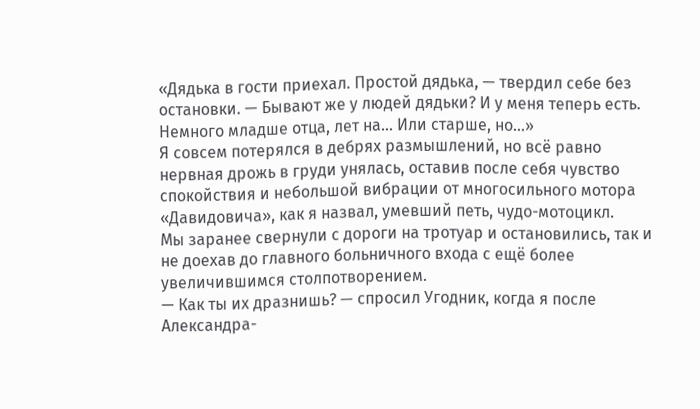«Дядька в гости приехал. Простой дядька, — твердил себе без остановки. — Бывают же у людей дядьки? И у меня теперь есть. Немного младше отца, лет на… Или старше, но…»
Я совсем потерялся в дебрях размышлений, но всё равно нервная дрожь в груди унялась, оставив после себя чувство спокойствия и небольшой вибрации от многосильного мотора «Давидовича», как я назвал, умевший петь, чудо-мотоцикл.
Мы заранее свернули с дороги на тротуар и остановились, так и не доехав до главного больничного входа с ещё более увеличившимся столпотворением.
— Как ты их дразнишь? — спросил Угодник, когда я после Александра-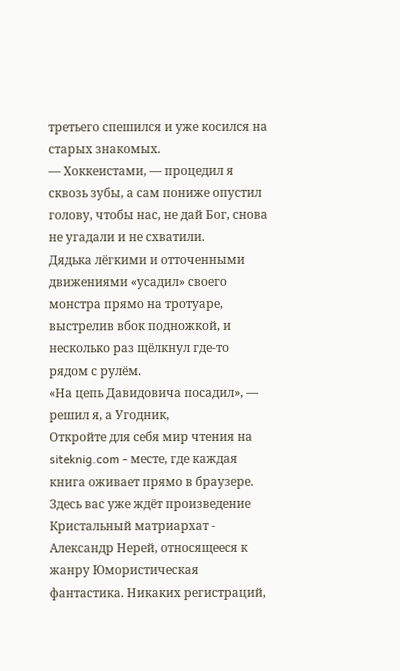третьего спешился и уже косился на старых знакомых.
— Хоккеистами, — процедил я сквозь зубы, а сам пониже опустил голову, чтобы нас, не дай Бог, снова не угадали и не схватили.
Дядька лёгкими и отточенными движениями «усадил» своего монстра прямо на тротуаре, выстрелив вбок подножкой, и несколько раз щёлкнул где-то рядом с рулём.
«На цепь Давидовича посадил», — решил я, а Угодник,
Откройте для себя мир чтения на siteknig.com - месте, где каждая книга оживает прямо в браузере. Здесь вас уже ждёт произведение Кристальный матриархат - Александр Нерей, относящееся к жанру Юмористическая фантастика. Никаких регистраций,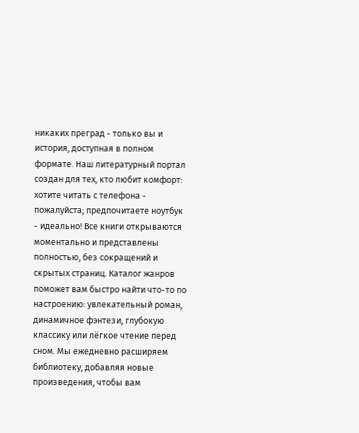никаких преград - только вы и история, доступная в полном формате. Наш литературный портал создан для тех, кто любит комфорт: хотите читать с телефона - пожалуйста; предпочитаете ноутбук - идеально! Все книги открываются моментально и представлены полностью, без сокращений и скрытых страниц. Каталог жанров поможет вам быстро найти что-то по настроению: увлекательный роман, динамичное фэнтези, глубокую классику или лёгкое чтение перед сном. Мы ежедневно расширяем библиотеку, добавляя новые произведения, чтобы вам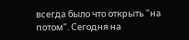всегда было что открыть "на потом". Сегодня на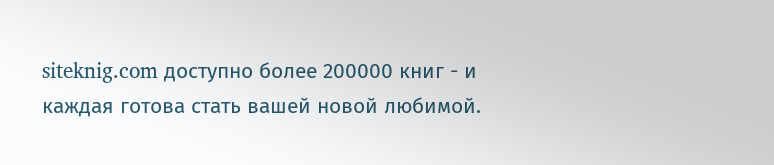siteknig.com доступно более 200000 книг - и каждая готова стать вашей новой любимой.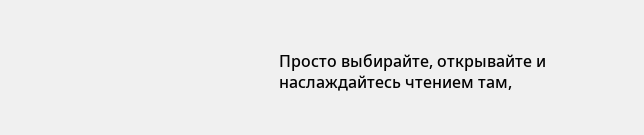Просто выбирайте, открывайте и наслаждайтесь чтением там,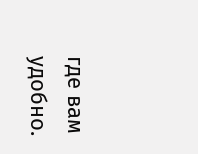где вам удобно.